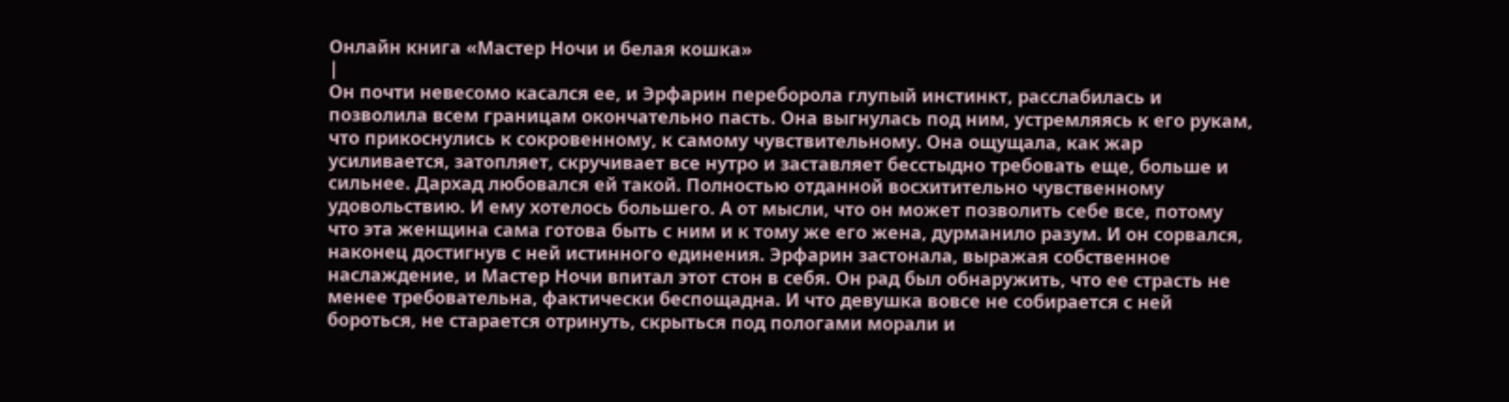Онлайн книга «Мастер Ночи и белая кошка»
|
Он почти невесомо касался ее, и Эрфарин переборола глупый инстинкт, расслабилась и позволила всем границам окончательно пасть. Она выгнулась под ним, устремляясь к его рукам, что прикоснулись к сокровенному, к самому чувствительному. Она ощущала, как жар усиливается, затопляет, скручивает все нутро и заставляет бесстыдно требовать еще, больше и сильнее. Дархад любовался ей такой. Полностью отданной восхитительно чувственному удовольствию. И ему хотелось большего. А от мысли, что он может позволить себе все, потому что эта женщина сама готова быть с ним и к тому же его жена, дурманило разум. И он сорвался, наконец достигнув с ней истинного единения. Эрфарин застонала, выражая собственное наслаждение, и Мастер Ночи впитал этот стон в себя. Он рад был обнаружить, что ее страсть не менее требовательна, фактически беспощадна. И что девушка вовсе не собирается с ней бороться, не старается отринуть, скрыться под пологами морали и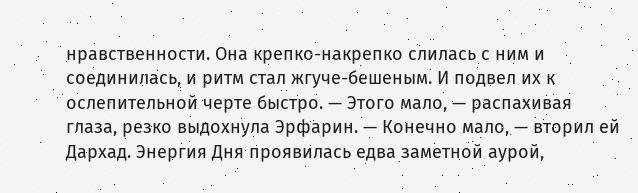нравственности. Она крепко-накрепко слилась с ним и соединилась, и ритм стал жгуче-бешеным. И подвел их к ослепительной черте быстро. — Этого мало, — распахивая глаза, резко выдохнула Эрфарин. — Конечно мало, — вторил ей Дархад. Энергия Дня проявилась едва заметной аурой,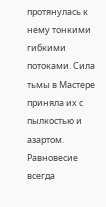протянулась к нему тонкими гибкими потоками. Сила тьмы в Мастере приняла их с пылкостью и азартом. Равновесие всегда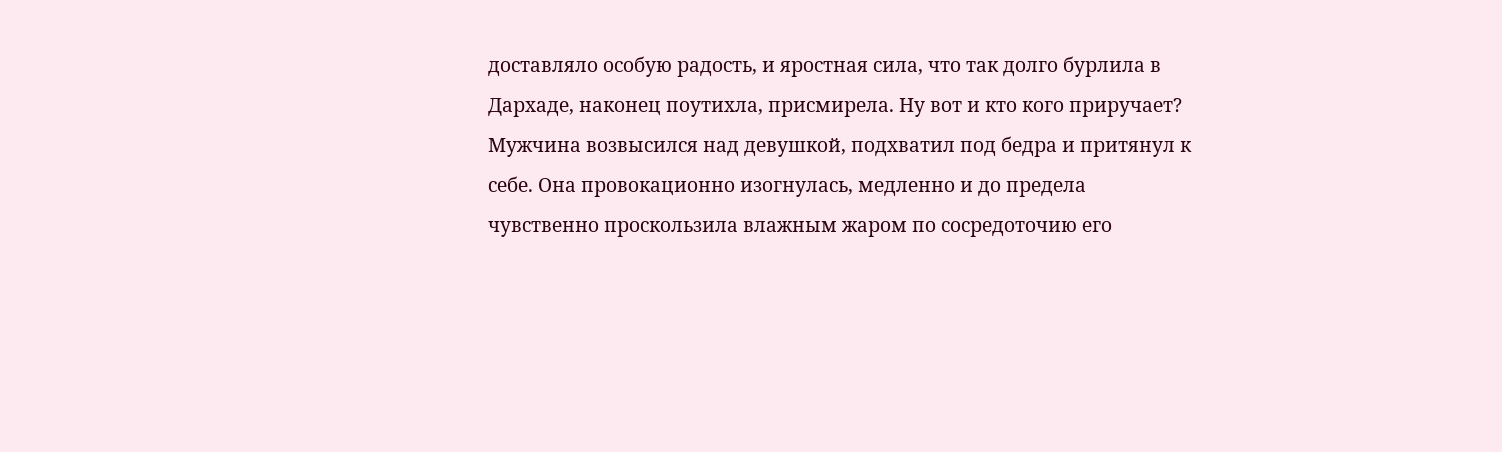доставляло особую радость, и яростная сила, что так долго бурлила в Дархаде, наконец поутихла, присмирела. Ну вот и кто кого приручает? Мужчина возвысился над девушкой, подхватил под бедра и притянул к себе. Она провокационно изогнулась, медленно и до предела чувственно проскользила влажным жаром по сосредоточию его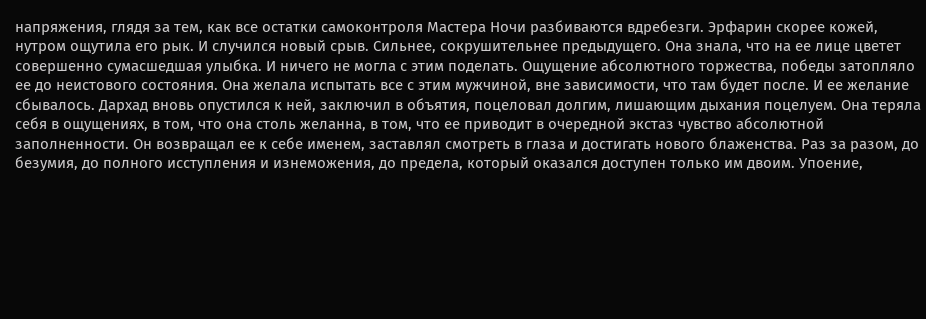напряжения, глядя за тем, как все остатки самоконтроля Мастера Ночи разбиваются вдребезги. Эрфарин скорее кожей, нутром ощутила его рык. И случился новый срыв. Сильнее, сокрушительнее предыдущего. Она знала, что на ее лице цветет совершенно сумасшедшая улыбка. И ничего не могла с этим поделать. Ощущение абсолютного торжества, победы затопляло ее до неистового состояния. Она желала испытать все с этим мужчиной, вне зависимости, что там будет после. И ее желание сбывалось. Дархад вновь опустился к ней, заключил в объятия, поцеловал долгим, лишающим дыхания поцелуем. Она теряла себя в ощущениях, в том, что она столь желанна, в том, что ее приводит в очередной экстаз чувство абсолютной заполненности. Он возвращал ее к себе именем, заставлял смотреть в глаза и достигать нового блаженства. Раз за разом, до безумия, до полного исступления и изнеможения, до предела, который оказался доступен только им двоим. Упоение,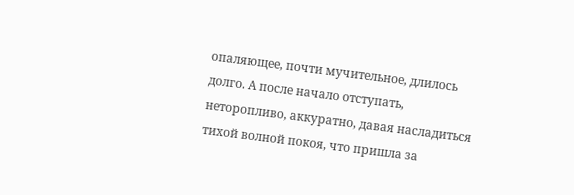опаляющее, почти мучительное, длилось долго. А после начало отступать, неторопливо, аккуратно, давая насладиться тихой волной покоя, что пришла за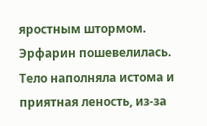яростным штормом. Эрфарин пошевелилась. Тело наполняла истома и приятная леность, из-за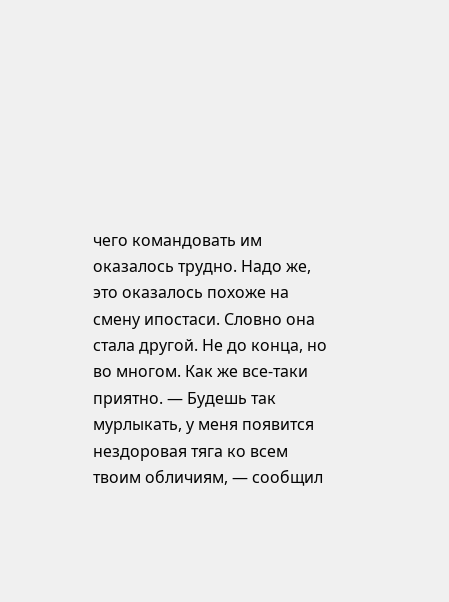чего командовать им оказалось трудно. Надо же, это оказалось похоже на смену ипостаси. Словно она стала другой. Не до конца, но во многом. Как же все-таки приятно. — Будешь так мурлыкать, у меня появится нездоровая тяга ко всем твоим обличиям, — сообщил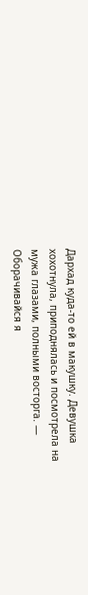Дархад куда-то ей в макушку. Девушка хохотнула, приподнялась и посмотрела на мужа глазами, полными восторга. — Оборачивайся я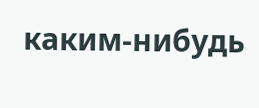каким-нибудь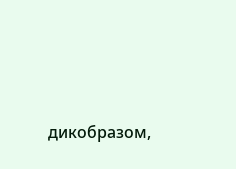дикобразом,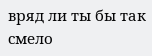вряд ли ты бы так смело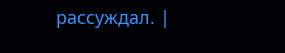рассуждал. |